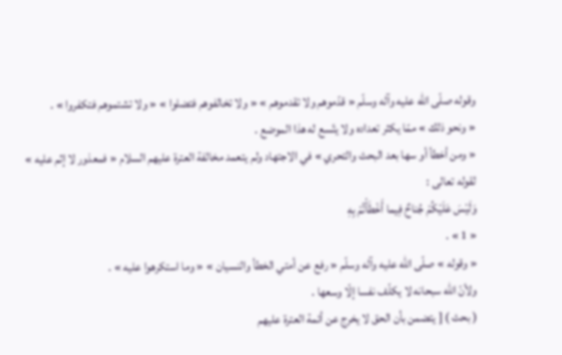وقوله صلّى اللّه عليه وآله وسلّم « قدّموهم ولا تقدموهم » « ولا تخالفوهم فتضلوا » « ولا تشتموهم فتكفروا » .
« ونحو ذلك » ممّا يكثر تعداده ولا يتّسع له هذا الموضع .
« ومن أخطأ أو سها بعد البحث والتحري » في الاجتهاد ولم يتعمد مخالفة العترة عليهم السلام « فمعذور لا إثم عليه » لقوله تعالى :
وَلَيْسَ عَلَيْكُمْ جُناحٌ فِيما أَخْطَأْتُمْ بِهِ
« 1 » .
« وقوله » صلّى اللّه عليه وآله وسلّم « رفع عن أمتي الخطأ والنسيان » « وما استكرهوا عليه » .
ولأنّ اللّه سبحانه لا يكلّف نفسا إلّا وسعها .
( بحث ) [ يتضمن بأن الحق لا يخرج عن أئمة العترة عليهم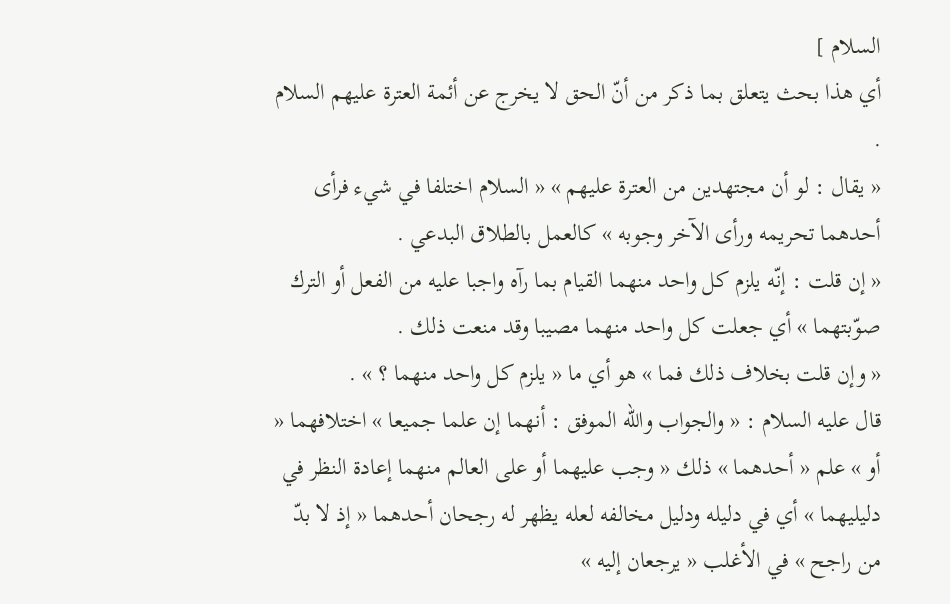السلام ]
أي هذا بحث يتعلق بما ذكر من أنّ الحق لا يخرج عن أئمة العترة عليهم السلام .
« يقال : لو أن مجتهدين من العترة عليهم » « السلام اختلفا في شيء فرأى أحدهما تحريمه ورأى الآخر وجوبه » كالعمل بالطلاق البدعي .
« إن قلت : إنّه يلزم كل واحد منهما القيام بما رآه واجبا عليه من الفعل أو الترك صوّبتهما » أي جعلت كل واحد منهما مصيبا وقد منعت ذلك .
« وإن قلت بخلاف ذلك فما » هو أي ما « يلزم كل واحد منهما ؟ » .
قال عليه السلام : « والجواب واللّه الموفق : أنهما إن علما جميعا » اختلافهما « أو » علم « أحدهما » ذلك « وجب عليهما أو على العالم منهما إعادة النظر في دليليهما » أي في دليله ودليل مخالفه لعله يظهر له رجحان أحدهما « إذ لا بدّ من راجح » في الأغلب « يرجعان إليه »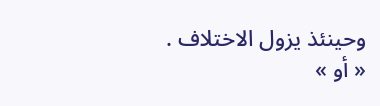وحينئذ يزول الاختلاف .
« أو »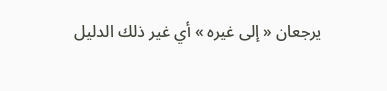يرجعان « إلى غيره » أي غير ذلك الدليل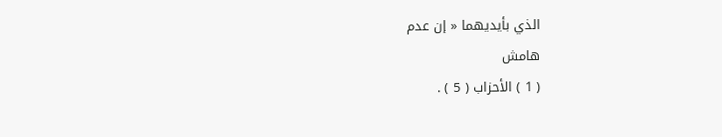الذي بأيديهما « إن عدم
هامش
( 1 ) الأحزاب ( 5 ) .